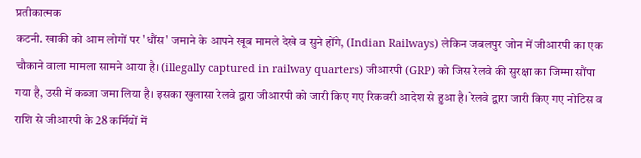प्रतीकात्मक
कटनी. खाकी को आम लोगों पर 'धौंस' जमाने के आपने खूब मामले देखे व सुने होंगे, (Indian Railways) लेकिन जबलपुर जोन में जीआरपी का एक चौकाने वाला मामला सामने आया है। (illegally captured in railway quarters) जीआरपी (GRP) को जिस रेलवे की सुरक्षा का जिम्मा सौंपा गया है, उसी में कब्जा जमा लिया है। इसका खुलासा रेलवे द्वारा जीआरपी को जारी किए गए रिकवरी आदेश से हुआ है। रेलवे द्वारा जारी किए गए नोटिस व राशि से जीआरपी के 28 कर्मियों में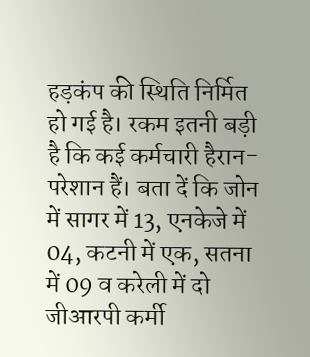हड़कंप की स्थिति निर्मित हो गई है। रकम इतनी बड़ी है कि कई कर्मचारी हैरान-परेशान हैं। बता दें कि जोन में सागर में 13, एनकेजे में 04, कटनी में एक, सतना में 09 व करेली में दो जीआरपी कर्मी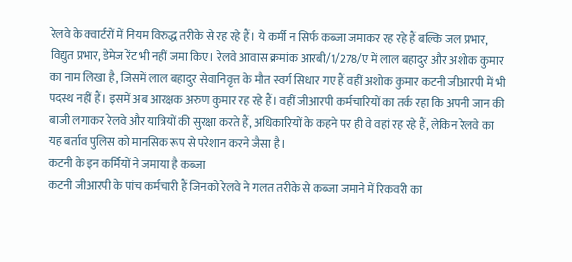रेलवे के क्वार्टरों में नियम विरुद्ध तरीके से रह रहे हैं। ये कर्मी न सिर्फ कब्जा जमाकर रह रहे हैं बल्कि जल प्रभार, विद्युत प्रभार, डेमेज रेंट भी नहीं जमा किए। रेलवे आवास क्रमांक आरबी/1/278/ए में लाल बहादुर और अशोक कुमार का नाम लिखा है, जिसमें लाल बहादुर सेवानिवृत्त के मौत स्वर्ग सिधार गए हैं वहीं अशोक कुमार कटनी जीआरपी में भी पदस्थ नहीं हैं। इसमें अब आरक्षक अरुण कुमार रह रहे हैं। वहीं जीआरपी कर्मचारियों का तर्क रहा कि अपनी जान की बाजी लगाकर रेलवे और यात्रियों की सुरक्षा करते हैं, अधिकारियों के कहने पर ही वे वहां रह रहे हैं, लेकिन रेलवे का यह बर्ताव पुलिस को मानसिक रूप से परेशान करने जैसा है।
कटनी के इन कर्मियों ने जमाया है कब्जा
कटनी जीआरपी के पांच कर्मचारी हैं जिनको रेलवे ने गलत तरीके से कब्जा जमाने में रिकवरी का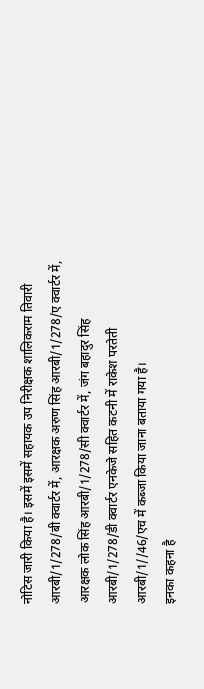नोटिस जारी किया है। इसमें इसमें सहायक उप निरीक्षक शालिकराम तिवारी आरबी/1/278/बी क्वार्टर में, आरक्षक अरुण सिंह आरबी/1/278/ए क्वार्टर में, आरक्षक लोक सिंह आरबी/1/278/सी क्वार्टर में, जंग बहादुर सिंह आरबी/1/278/डी क्वार्टर एनकेजे सहित कटनी में राकेश परतेती आरबी/1//46/एच में कब्जा किया जाना बताया गया है।
इनका कहना है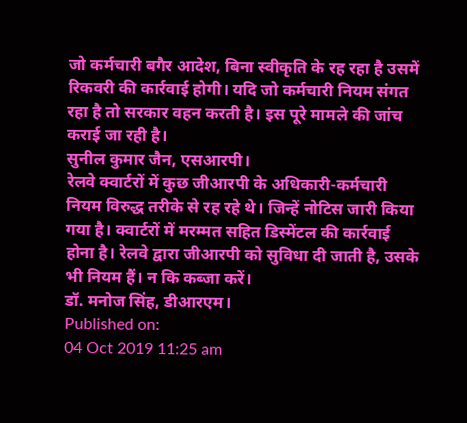जो कर्मचारी बगैर आदेश, बिना स्वीकृति के रह रहा है उसमें रिकवरी की कार्रवाई होगी। यदि जो कर्मचारी नियम संगत रहा है तो सरकार वहन करती है। इस पूरे मामले की जांच कराई जा रही है।
सुनील कुमार जैन, एसआरपी।
रेलवे क्वार्टरों में कुछ जीआरपी के अधिकारी-कर्मचारी नियम विरुद्ध तरीके से रह रहे थे। जिन्हें नोटिस जारी किया गया है। क्वार्टरों में मरम्मत सहित डिस्मेंटल की कार्रवाई होना है। रेलवे द्वारा जीआरपी को सुविधा दी जाती है, उसके भी नियम हैं। न कि कब्जा करें।
डॉ. मनोज सिंह, डीआरएम।
Published on:
04 Oct 2019 11:25 am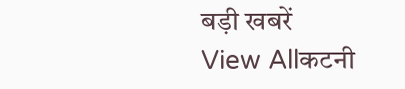बड़ी खबरें
View Allकटनी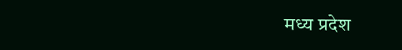मध्य प्रदेश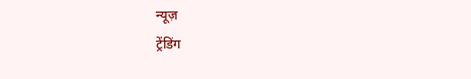न्यूज़
ट्रेंडिंग